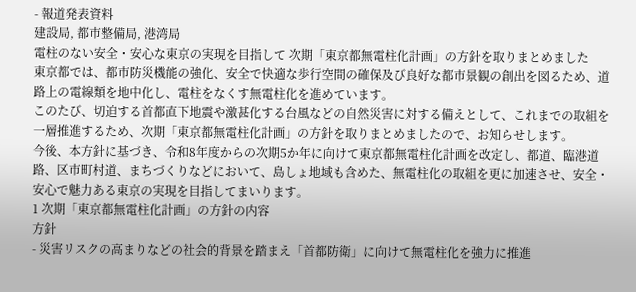- 報道発表資料
建設局, 都市整備局, 港湾局
電柱のない安全・安心な東京の実現を目指して 次期「東京都無電柱化計画」の方針を取りまとめました
東京都では、都市防災機能の強化、安全で快適な歩行空間の確保及び良好な都市景観の創出を図るため、道路上の電線類を地中化し、電柱をなくす無電柱化を進めています。
このたび、切迫する首都直下地震や激甚化する台風などの自然災害に対する備えとして、これまでの取組を一層推進するため、次期「東京都無電柱化計画」の方針を取りまとめましたので、お知らせします。
今後、本方針に基づき、令和8年度からの次期5か年に向けて東京都無電柱化計画を改定し、都道、臨港道路、区市町村道、まちづくりなどにおいて、島しょ地域も含めた、無電柱化の取組を更に加速させ、安全・安心で魅力ある東京の実現を目指してまいります。
1 次期「東京都無電柱化計画」の方針の内容
方針
- 災害リスクの高まりなどの社会的背景を踏まえ「首都防衛」に向けて無電柱化を強力に推進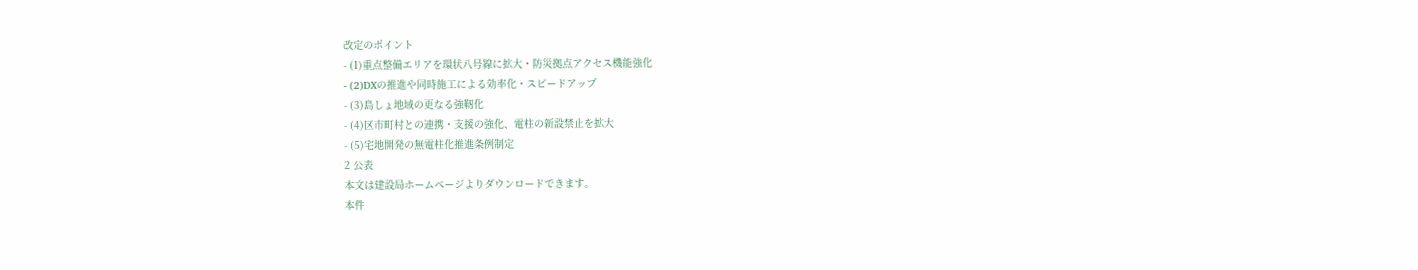改定のポイント
- (1)重点整備エリアを環状八号線に拡大・防災拠点アクセス機能強化
- (2)DXの推進や同時施工による効率化・スピードアップ
- (3)島しょ地域の更なる強靭化
- (4)区市町村との連携・支援の強化、電柱の新設禁止を拡大
- (5)宅地開発の無電柱化推進条例制定
2 公表
本文は建設局ホームページよりダウンロードできます。
本件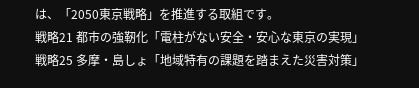は、「2050東京戦略」を推進する取組です。
戦略21 都市の強靭化「電柱がない安全・安心な東京の実現」
戦略25 多摩・島しょ「地域特有の課題を踏まえた災害対策」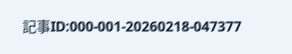記事ID:000-001-20260218-047377